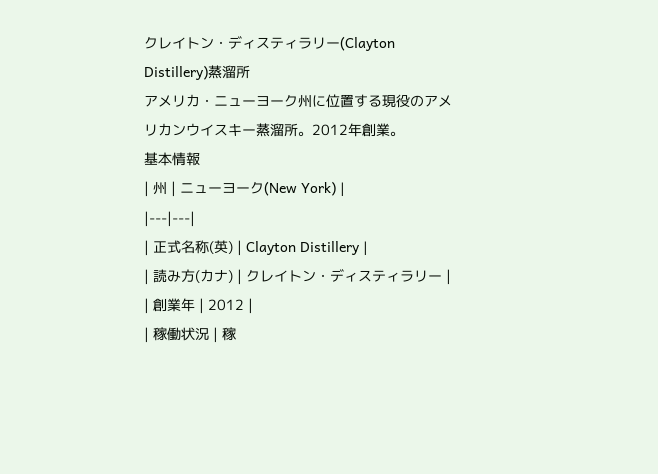クレイトン・ディスティラリー(Clayton Distillery)蒸溜所
アメリカ・ニューヨーク州に位置する現役のアメリカンウイスキー蒸溜所。2012年創業。
基本情報
| 州 | ニューヨーク(New York) |
|---|---|
| 正式名称(英) | Clayton Distillery |
| 読み方(カナ) | クレイトン・ディスティラリー |
| 創業年 | 2012 |
| 稼働状況 | 稼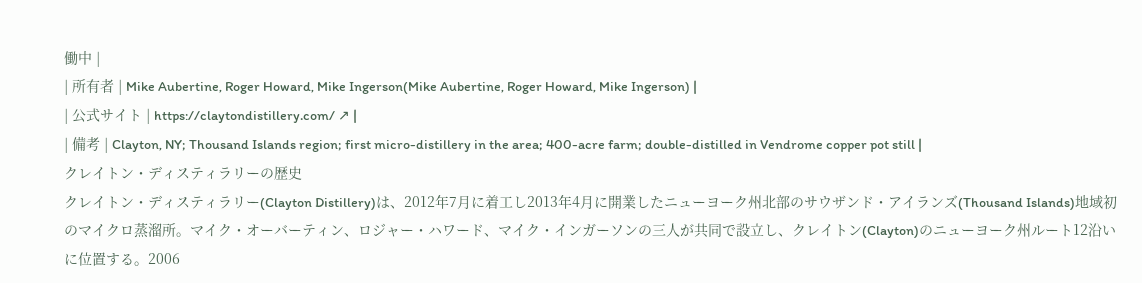働中 |
| 所有者 | Mike Aubertine, Roger Howard, Mike Ingerson(Mike Aubertine, Roger Howard, Mike Ingerson) |
| 公式サイト | https://claytondistillery.com/ ↗ |
| 備考 | Clayton, NY; Thousand Islands region; first micro-distillery in the area; 400-acre farm; double-distilled in Vendrome copper pot still |
クレイトン・ディスティラリーの歴史
クレイトン・ディスティラリー(Clayton Distillery)は、2012年7月に着工し2013年4月に開業したニューヨーク州北部のサウザンド・アイランズ(Thousand Islands)地域初のマイクロ蒸溜所。マイク・オーバーティン、ロジャー・ハワード、マイク・インガーソンの三人が共同で設立し、クレイトン(Clayton)のニューヨーク州ルート12沿いに位置する。2006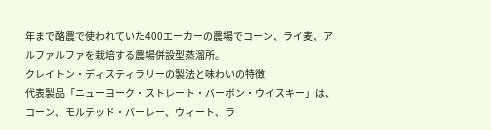年まで酪農で使われていた400エーカーの農場でコーン、ライ麦、アルファルファを栽培する農場併設型蒸溜所。
クレイトン・ディスティラリーの製法と味わいの特徴
代表製品「ニューヨーク・ストレート・バーボン・ウイスキー」は、コーン、モルテッド・バーレー、ウィート、ラ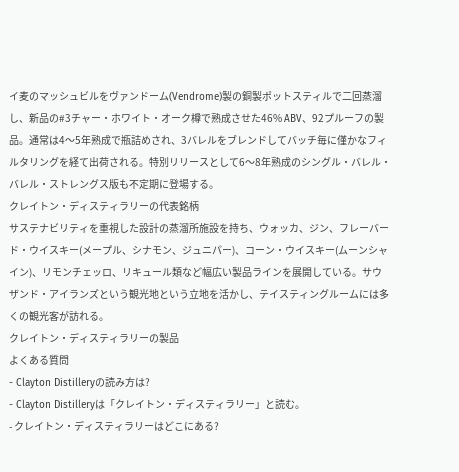イ麦のマッシュビルをヴァンドーム(Vendrome)製の銅製ポットスティルで二回蒸溜し、新品の#3チャー・ホワイト・オーク樽で熟成させた46% ABV、92プルーフの製品。通常は4〜5年熟成で瓶詰めされ、3バレルをブレンドしてバッチ毎に僅かなフィルタリングを経て出荷される。特別リリースとして6〜8年熟成のシングル・バレル・バレル・ストレングス版も不定期に登場する。
クレイトン・ディスティラリーの代表銘柄
サステナビリティを重視した設計の蒸溜所施設を持ち、ウォッカ、ジン、フレーバード・ウイスキー(メープル、シナモン、ジュニパー)、コーン・ウイスキー(ムーンシャイン)、リモンチェッロ、リキュール類など幅広い製品ラインを展開している。サウザンド・アイランズという観光地という立地を活かし、テイスティングルームには多くの観光客が訪れる。
クレイトン・ディスティラリーの製品
よくある質問
- Clayton Distilleryの読み方は?
- Clayton Distilleryは「クレイトン・ディスティラリー」と読む。
- クレイトン・ディスティラリーはどこにある?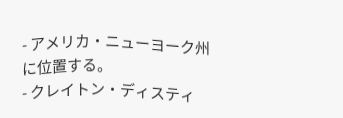- アメリカ・ニューヨーク州に位置する。
- クレイトン・ディスティ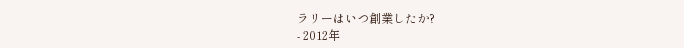ラリーはいつ創業したか?
- 2012年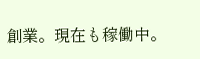創業。現在も稼働中。